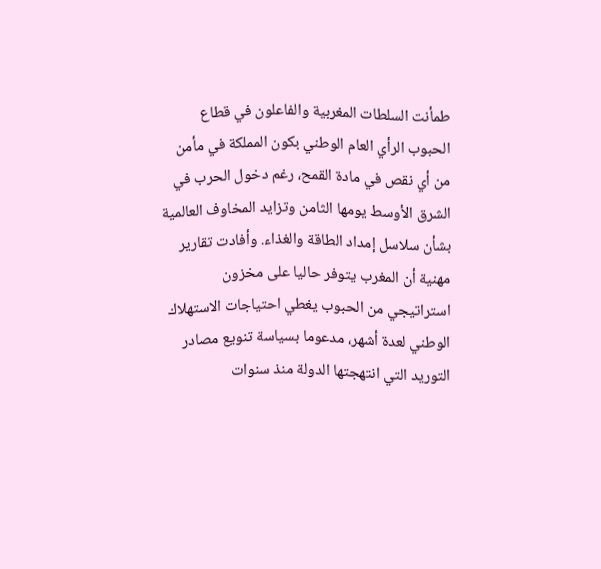طمأنت السلطات المغربية والفاعلون في قطاع الحبوب الرأي العام الوطني بكون المملكة في مأمن من أي نقص في مادة القمح، رغم دخول الحرب في الشرق الأوسط يومها الثامن وتزايد المخاوف العالمية بشأن سلاسل إمداد الطاقة والغذاء. وأفادت تقارير مهنية أن المغرب يتوفر حاليا على مخزون استراتيجي من الحبوب يغطي احتياجات الاستهلاك الوطني لعدة أشهر، مدعوما بسياسة تنويع مصادر التوريد التي انتهجتها الدولة منذ سنوات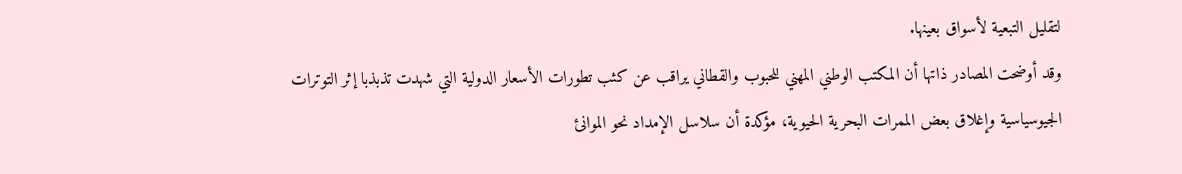لتقليل التبعية لأسواق بعينها.
وقد أوضحت المصادر ذاتها أن المكتب الوطني المهني للحبوب والقطاني يراقب عن كثب تطورات الأسعار الدولية التي شهدت تذبذبا إثر التوترات الجيوسياسية وإغلاق بعض الممرات البحرية الحيوية، مؤكدة أن سلاسل الإمداد نحو الموانئ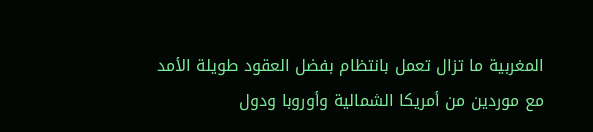المغربية ما تزال تعمل بانتظام بفضل العقود طويلة الأمد مع موردين من أمريكا الشمالية وأوروبا ودول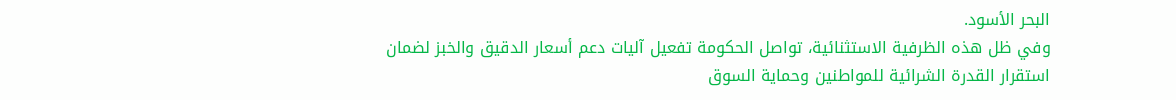البحر الأسود.
وفي ظل هذه الظرفية الاستثنائية، تواصل الحكومة تفعيل آليات دعم أسعار الدقيق والخبز لضمان استقرار القدرة الشرائية للمواطنين وحماية السوق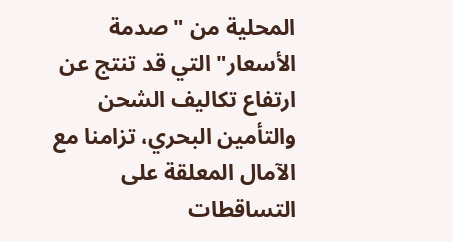المحلية من "صدمة الأسعار" التي قد تنتج عن ارتفاع تكاليف الشحن والتأمين البحري، تزامنا مع الآمال المعلقة على التساقطات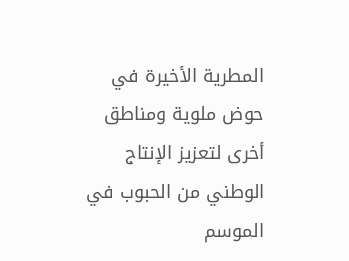المطرية الأخيرة في حوض ملوية ومناطق أخرى لتعزيز الإنتاج الوطني من الحبوب في الموسم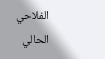الفلاحي الحالي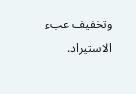وتخفيف عبء الاستيراد.